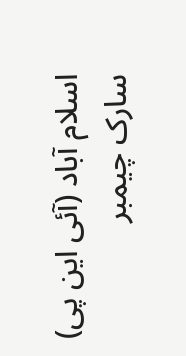اسلام آباد (آئی این پی) سارک چیمبر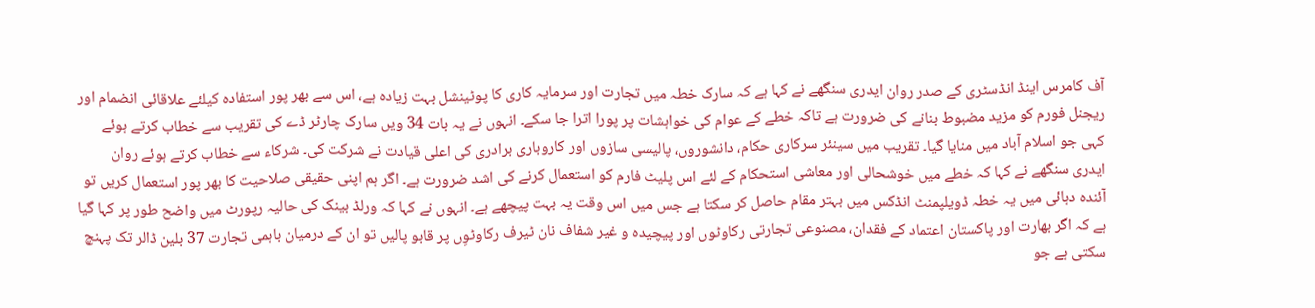آف کامرس اینڈ انڈسٹری کے صدر روان ایدری سنگھے نے کہا ہے کہ سارک خطہ میں تجارت اور سرمایہ کاری کا پوٹینشل بہت زیادہ ہے، اس سے بھر پور استفادہ کیلئے علاقائی انضمام اور ریجنل فورم کو مزید مضبوط بنانے کی ضرورت ہے تاکہ خطے کے عوام کی خواہشات پر پورا اترا جا سکے۔ انہوں نے یہ بات 34 ویں سارک چارٹر ڈے کی تقریب سے خطاب کرتے ہوئے کہی جو اسلام آباد میں منایا گیا۔ تقریب میں سینئر سرکاری حکام، دانشوروں، پالیسی سازوں اور کاروباری برادری کی اعلی قیادت نے شرکت کی۔ شرکاء سے خطاب کرتے ہوئے روان ایدری سنگھے نے کہا کہ خطے میں خوشحالی اور معاشی استحکام کے لئے اس پلیٹ فارم کو استعمال کرنے کی اشد ضرورت ہے۔ اگر ہم اپنی حقیقی صلاحیت کا بھر پور استعمال کریں تو آئندہ دہائی میں یہ خطہ ڈویلپمنٹ انڈکس میں بہتر مقام حاصل کر سکتا ہے جس میں اس وقت یہ بہت پیچھے ہے۔ انہوں نے کہا کہ ورلڈ بینک کی حالیہ رپورٹ میں واضح طور پر کہا گیا ہے کہ اگر بھارت اور پاکستان اعتماد کے فقدان، مصنوعی تجارتی رکاوٹوں اور پیچیدہ و غیر شفاف نان ٹیرف رکاوٹوِں پر قابو پالیں تو ان کے درمیان باہمی تجارت 37 بلین ڈالر تک پہنچ سکتی ہے جو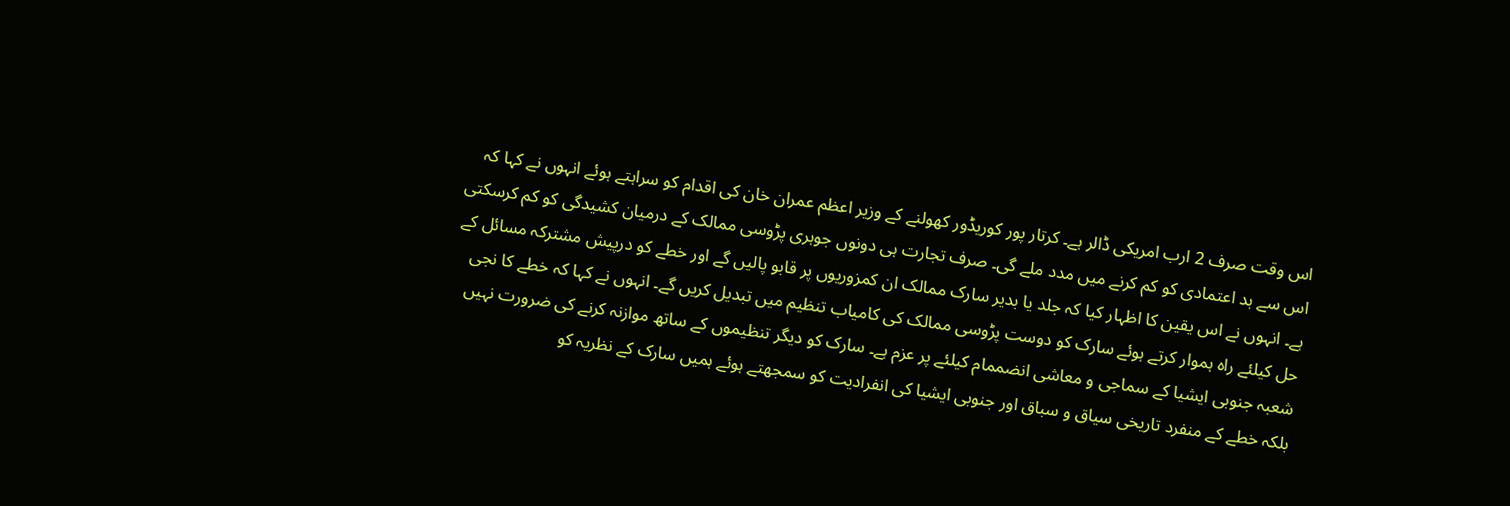اس وقت صرف 2 ارب امریکی ڈالر ہے۔ کرتار پور کوریڈور کھولنے کے وزیر اعظم عمران خان کی اقدام کو سراہتے ہوئے انہوں نے کہا کہ اس سے بد اعتمادی کو کم کرنے میں مدد ملے گی۔ صرف تجارت ہی دونوں جوہری پڑوسی ممالک کے درمیان کشیدگی کو کم کرسکتی ہے۔ انہوں نے اس یقین کا اظہار کیا کہ جلد یا بدیر سارک ممالک ان کمزوریوں پر قابو پالیں گے اور خطے کو درپیش مشترکہ مسائل کے حل کیلئے راہ ہموار کرتے ہوئے سارک کو دوست پڑوسی ممالک کی کامیاب تنظیم میں تبدیل کریں گے۔ انہوں نے کہا کہ خطے کا نجی شعبہ جنوبی ایشیا کے سماجی و معاشی انضممام کیلئے پر عزم ہے۔ سارک کو دیگر تنظیموں کے ساتھ موازنہ کرنے کی ضرورت نہیں بلکہ خطے کے منفرد تاریخی سیاق و سباق اور جنوبی ایشیا کی انفرادیت کو سمجھتے ہوئے ہمیں سارک کے نظریہ کو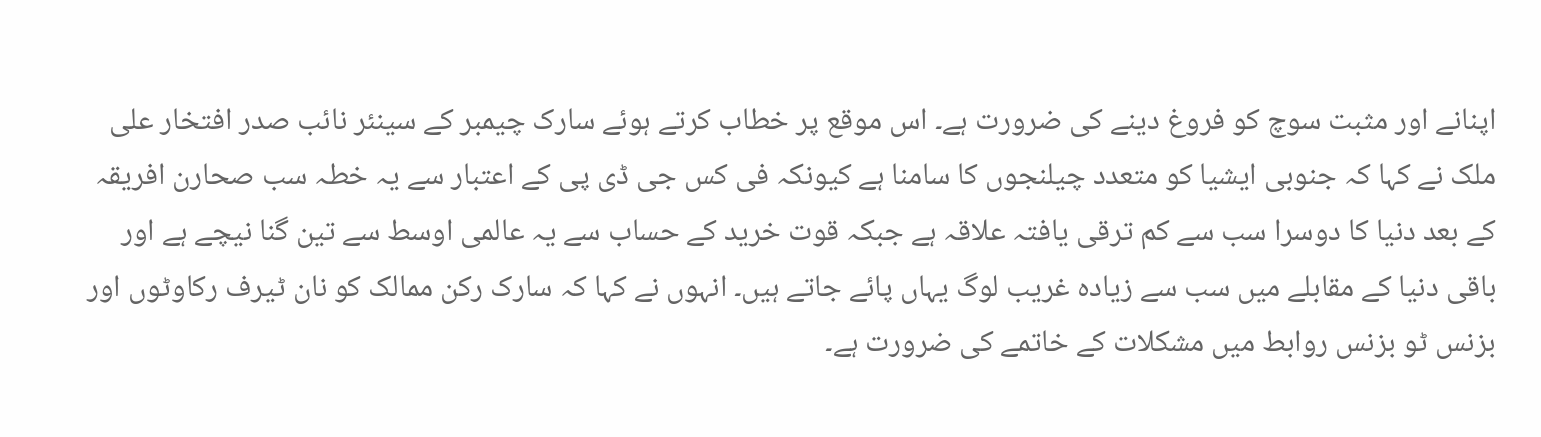اپنانے اور مثبت سوچ کو فروغ دینے کی ضرورت ہے۔ اس موقع پر خطاب کرتے ہوئے سارک چیمبر کے سینئر نائب صدر افتخار علی ملک نے کہا کہ جنوبی ایشیا کو متعدد چیلنجوں کا سامنا ہے کیونکہ فی کس جی ڈی پی کے اعتبار سے یہ خطہ سب صحارن افریقہ کے بعد دنیا کا دوسرا سب سے کم ترقی یافتہ علاقہ ہے جبکہ قوت خرید کے حساب سے یہ عالمی اوسط سے تین گنا نیچے ہے اور باقی دنیا کے مقابلے میں سب سے زیادہ غریب لوگ یہاں پائے جاتے ہیں۔ انہوں نے کہا کہ سارک رکن ممالک کو نان ٹیرف رکاوٹوں اور بزنس ٹو بزنس روابط میں مشکلات کے خاتمے کی ضرورت ہے۔